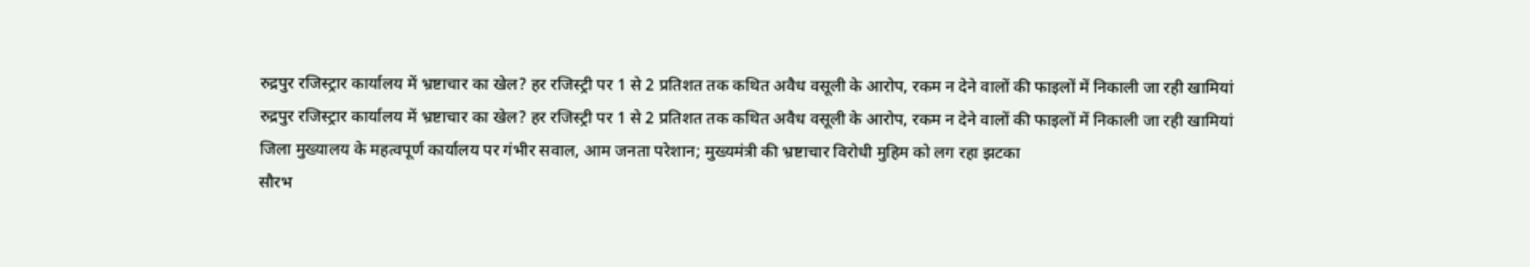रुद्रपुर रजिस्ट्रार कार्यालय में भ्रष्टाचार का खेल? हर रजिस्ट्री पर 1 से 2 प्रतिशत तक कथित अवैध वसूली के आरोप, रकम न देने वालों की फाइलों में निकाली जा रही खामियां
रुद्रपुर रजिस्ट्रार कार्यालय में भ्रष्टाचार का खेल? हर रजिस्ट्री पर 1 से 2 प्रतिशत तक कथित अवैध वसूली के आरोप, रकम न देने वालों की फाइलों में निकाली जा रही खामियां
जिला मुख्यालय के महत्वपूर्ण कार्यालय पर गंभीर सवाल, आम जनता परेशान; मुख्यमंत्री की भ्रष्टाचार विरोधी मुहिम को लग रहा झटका
सौरभ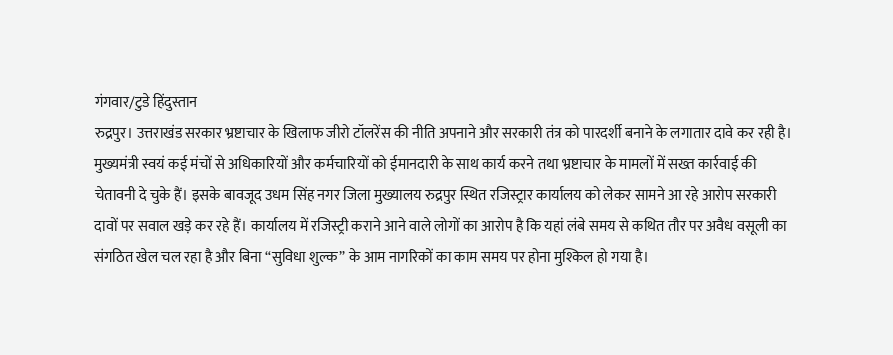गंगवार/टुडे हिंदुस्तान
रुद्रपुर। उत्तराखंड सरकार भ्रष्टाचार के खिलाफ जीरो टॉलरेंस की नीति अपनाने और सरकारी तंत्र को पारदर्शी बनाने के लगातार दावे कर रही है। मुख्यमंत्री स्वयं कई मंचों से अधिकारियों और कर्मचारियों को ईमानदारी के साथ कार्य करने तथा भ्रष्टाचार के मामलों में सख्त कार्रवाई की चेतावनी दे चुके हैं। इसके बावजूद उधम सिंह नगर जिला मुख्यालय रुद्रपुर स्थित रजिस्ट्रार कार्यालय को लेकर सामने आ रहे आरोप सरकारी दावों पर सवाल खड़े कर रहे हैं। कार्यालय में रजिस्ट्री कराने आने वाले लोगों का आरोप है कि यहां लंबे समय से कथित तौर पर अवैध वसूली का संगठित खेल चल रहा है और बिना “सुविधा शुल्क” के आम नागरिकों का काम समय पर होना मुश्किल हो गया है।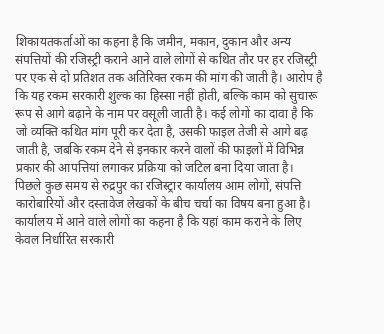शिकायतकर्ताओं का कहना है कि जमीन, मकान, दुकान और अन्य संपत्तियों की रजिस्ट्री कराने आने वाले लोगों से कथित तौर पर हर रजिस्ट्री पर एक से दो प्रतिशत तक अतिरिक्त रकम की मांग की जाती है। आरोप है कि यह रकम सरकारी शुल्क का हिस्सा नहीं होती, बल्कि काम को सुचारू रूप से आगे बढ़ाने के नाम पर वसूली जाती है। कई लोगों का दावा है कि जो व्यक्ति कथित मांग पूरी कर देता है, उसकी फाइल तेजी से आगे बढ़ जाती है, जबकि रकम देने से इनकार करने वालों की फाइलों में विभिन्न प्रकार की आपत्तियां लगाकर प्रक्रिया को जटिल बना दिया जाता है।
पिछले कुछ समय से रुद्रपुर का रजिस्ट्रार कार्यालय आम लोगों, संपत्ति कारोबारियों और दस्तावेज लेखकों के बीच चर्चा का विषय बना हुआ है। कार्यालय में आने वाले लोगों का कहना है कि यहां काम कराने के लिए केवल निर्धारित सरकारी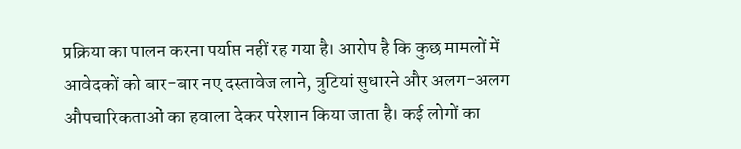प्रक्रिया का पालन करना पर्याप्त नहीं रह गया है। आरोप है कि कुछ मामलों में आवेदकों को बार-बार नए दस्तावेज लाने, त्रुटियां सुधारने और अलग-अलग औपचारिकताओं का हवाला देकर परेशान किया जाता है। कई लोगों का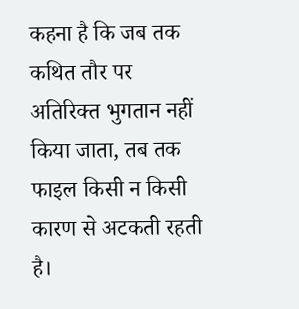कहना है कि जब तक कथित तौर पर अतिरिक्त भुगतान नहीं किया जाता, तब तक फाइल किसी न किसी कारण से अटकती रहती है।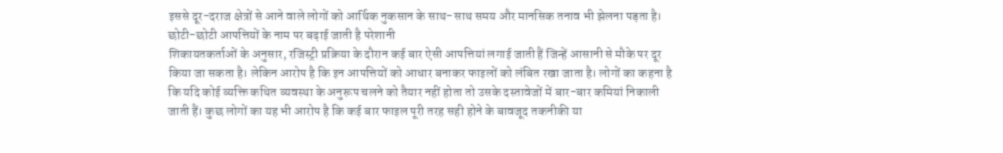इससे दूर-दराज क्षेत्रों से आने वाले लोगों को आर्थिक नुकसान के साथ-साथ समय और मानसिक तनाव भी झेलना पड़ता है।
छोटी-छोटी आपत्तियों के नाम पर बढ़ाई जाती है परेशानी
शिकायतकर्ताओं के अनुसार, रजिस्ट्री प्रक्रिया के दौरान कई बार ऐसी आपत्तियां लगाई जाती हैं जिन्हें आसानी से मौके पर दूर किया जा सकता है। लेकिन आरोप है कि इन आपत्तियों को आधार बनाकर फाइलों को लंबित रखा जाता है। लोगों का कहना है कि यदि कोई व्यक्ति कथित व्यवस्था के अनुरूप चलने को तैयार नहीं होता तो उसके दस्तावेजों में बार-बार कमियां निकाली जाती हैं। कुछ लोगों का यह भी आरोप है कि कई बार फाइल पूरी तरह सही होने के बावजूद तकनीकी या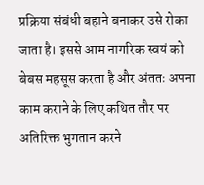प्रक्रिया संबंधी बहाने बनाकर उसे रोका जाता है। इससे आम नागरिक स्वयं को बेबस महसूस करता है और अंततः अपना काम कराने के लिए कथित तौर पर अतिरिक्त भुगतान करने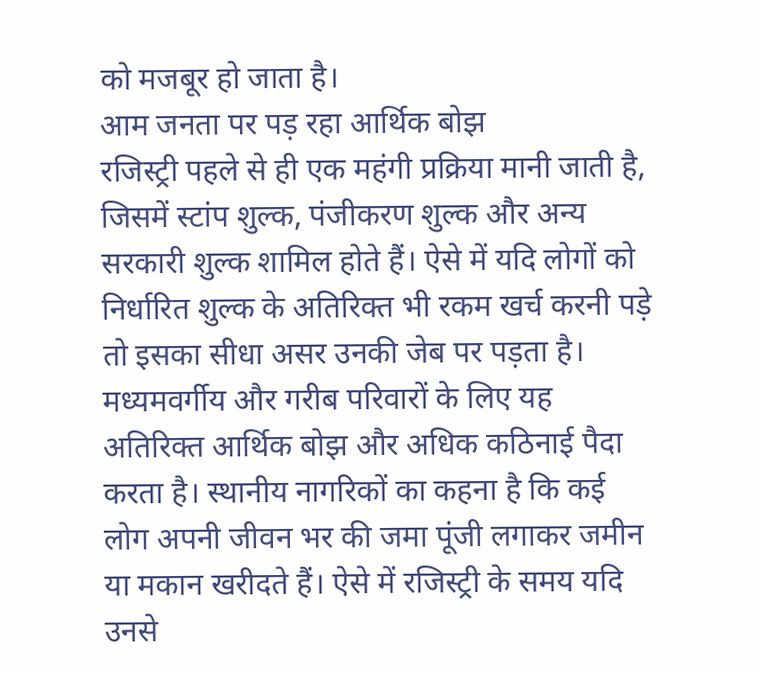को मजबूर हो जाता है।
आम जनता पर पड़ रहा आर्थिक बोझ
रजिस्ट्री पहले से ही एक महंगी प्रक्रिया मानी जाती है, जिसमें स्टांप शुल्क, पंजीकरण शुल्क और अन्य सरकारी शुल्क शामिल होते हैं। ऐसे में यदि लोगों को निर्धारित शुल्क के अतिरिक्त भी रकम खर्च करनी पड़े तो इसका सीधा असर उनकी जेब पर पड़ता है। मध्यमवर्गीय और गरीब परिवारों के लिए यह अतिरिक्त आर्थिक बोझ और अधिक कठिनाई पैदा करता है। स्थानीय नागरिकों का कहना है कि कई लोग अपनी जीवन भर की जमा पूंजी लगाकर जमीन या मकान खरीदते हैं। ऐसे में रजिस्ट्री के समय यदि उनसे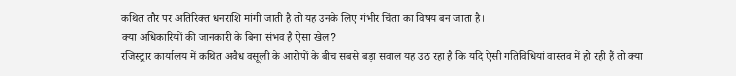कथित तौर पर अतिरिक्त धनराशि मांगी जाती है तो यह उनके लिए गंभीर चिंता का विषय बन जाता है।
क्या अधिकारियों की जानकारी के बिना संभव है ऐसा खेल?
रजिस्ट्रार कार्यालय में कथित अवैध वसूली के आरोपों के बीच सबसे बड़ा सवाल यह उठ रहा है कि यदि ऐसी गतिविधियां वास्तव में हो रही हैं तो क्या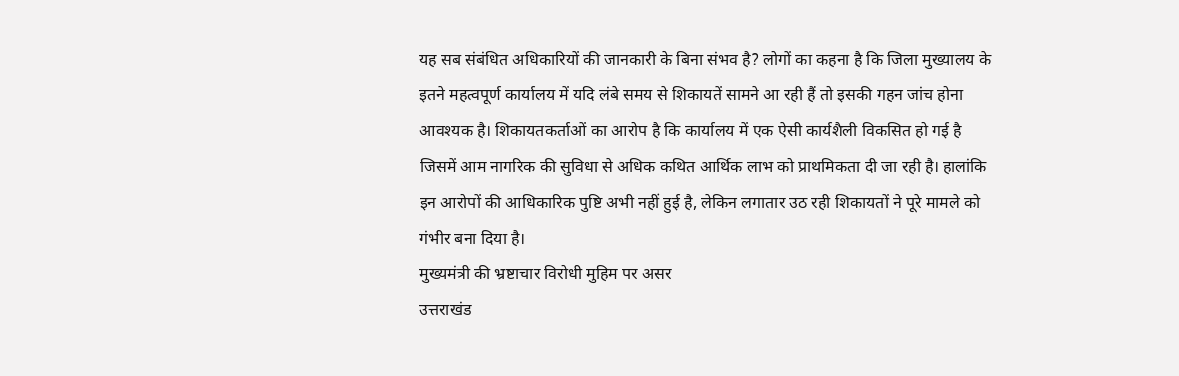यह सब संबंधित अधिकारियों की जानकारी के बिना संभव है? लोगों का कहना है कि जिला मुख्यालय के इतने महत्वपूर्ण कार्यालय में यदि लंबे समय से शिकायतें सामने आ रही हैं तो इसकी गहन जांच होना आवश्यक है। शिकायतकर्ताओं का आरोप है कि कार्यालय में एक ऐसी कार्यशैली विकसित हो गई है जिसमें आम नागरिक की सुविधा से अधिक कथित आर्थिक लाभ को प्राथमिकता दी जा रही है। हालांकि इन आरोपों की आधिकारिक पुष्टि अभी नहीं हुई है, लेकिन लगातार उठ रही शिकायतों ने पूरे मामले को गंभीर बना दिया है।
मुख्यमंत्री की भ्रष्टाचार विरोधी मुहिम पर असर
उत्तराखंड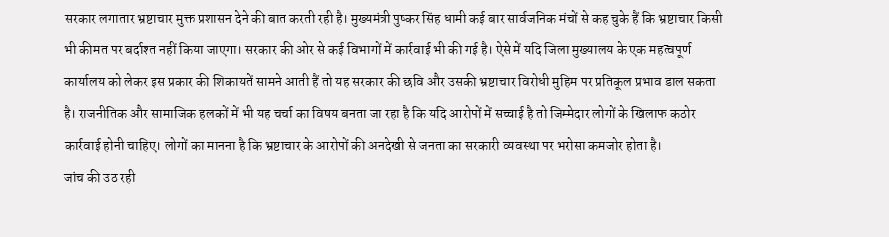सरकार लगातार भ्रष्टाचार मुक्त प्रशासन देने की बात करती रही है। मुख्यमंत्री पुष्कर सिंह धामी कई बार सार्वजनिक मंचों से कह चुके हैं कि भ्रष्टाचार किसी भी कीमत पर बर्दाश्त नहीं किया जाएगा। सरकार की ओर से कई विभागों में कार्रवाई भी की गई है। ऐसे में यदि जिला मुख्यालय के एक महत्वपूर्ण कार्यालय को लेकर इस प्रकार की शिकायतें सामने आती हैं तो यह सरकार की छवि और उसकी भ्रष्टाचार विरोधी मुहिम पर प्रतिकूल प्रभाव डाल सकता है। राजनीतिक और सामाजिक हलकों में भी यह चर्चा का विषय बनता जा रहा है कि यदि आरोपों में सच्चाई है तो जिम्मेदार लोगों के खिलाफ कठोर कार्रवाई होनी चाहिए। लोगों का मानना है कि भ्रष्टाचार के आरोपों की अनदेखी से जनता का सरकारी व्यवस्था पर भरोसा कमजोर होता है।
जांच की उठ रही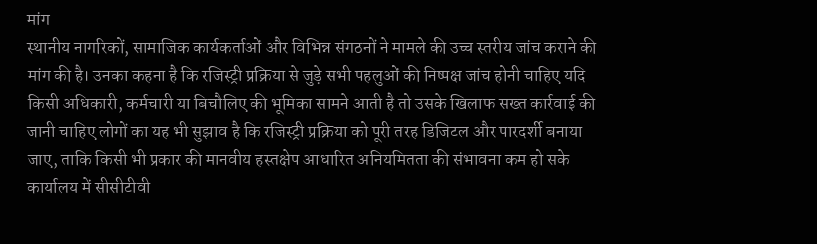मांग
स्थानीय नागरिकों, सामाजिक कार्यकर्ताओं और विभिन्न संगठनों ने मामले की उच्च स्तरीय जांच कराने की मांग की है। उनका कहना है कि रजिस्ट्री प्रक्रिया से जुड़े सभी पहलुओं की निष्पक्ष जांच होनी चाहिए यदि किसी अधिकारी, कर्मचारी या बिचौलिए की भूमिका सामने आती है तो उसके खिलाफ सख्त कार्रवाई की जानी चाहिए लोगों का यह भी सुझाव है कि रजिस्ट्री प्रक्रिया को पूरी तरह डिजिटल और पारदर्शी बनाया जाए, ताकि किसी भी प्रकार की मानवीय हस्तक्षेप आधारित अनियमितता की संभावना कम हो सके कार्यालय में सीसीटीवी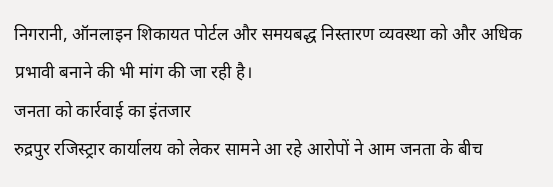निगरानी, ऑनलाइन शिकायत पोर्टल और समयबद्ध निस्तारण व्यवस्था को और अधिक प्रभावी बनाने की भी मांग की जा रही है।
जनता को कार्रवाई का इंतजार
रुद्रपुर रजिस्ट्रार कार्यालय को लेकर सामने आ रहे आरोपों ने आम जनता के बीच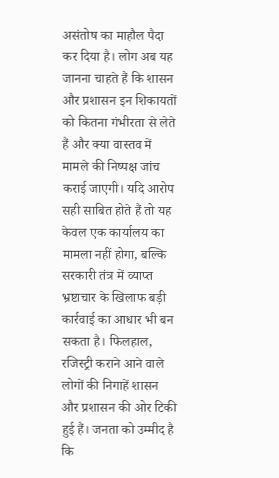असंतोष का माहौल पैदा कर दिया है। लोग अब यह जानना चाहते हैं कि शासन और प्रशासन इन शिकायतों को कितना गंभीरता से लेते हैं और क्या वास्तव में मामले की निष्पक्ष जांच कराई जाएगी। यदि आरोप सही साबित होते हैं तो यह केवल एक कार्यालय का मामला नहीं होगा, बल्कि सरकारी तंत्र में व्याप्त भ्रष्टाचार के खिलाफ बड़ी कार्रवाई का आधार भी बन सकता है। फिलहाल, रजिस्ट्री कराने आने वाले लोगों की निगाहें शासन और प्रशासन की ओर टिकी हुई हैं। जनता को उम्मीद है कि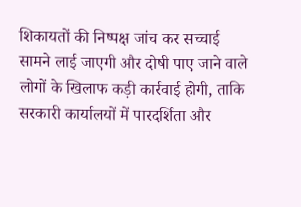शिकायतों की निष्पक्ष जांच कर सच्चाई सामने लाई जाएगी और दोषी पाए जाने वाले लोगों के खिलाफ कड़ी कार्रवाई होगी, ताकि सरकारी कार्यालयों में पारदर्शिता और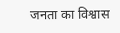जनता का विश्वास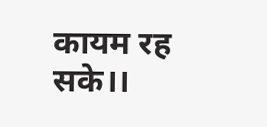कायम रह सके।।